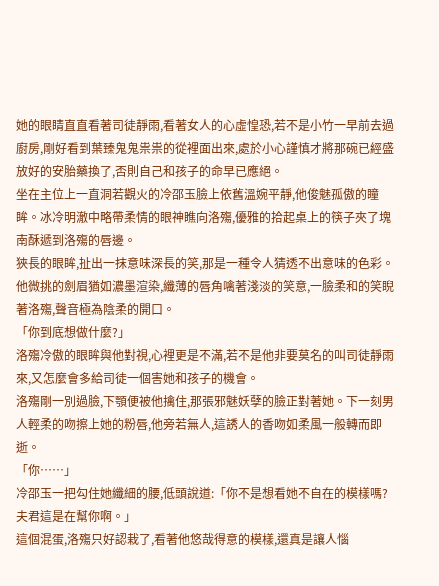她的眼睛直直看著司徒靜雨,看著女人的心虛惶恐,若不是小竹一早前去過廚房,剛好看到葉臻鬼鬼祟祟的從裡面出來,處於小心謹慎才將那碗已經盛放好的安胎藥換了,否則自己和孩子的命早已應絕。
坐在主位上一直洞若觀火的冷邵玉臉上依舊溫婉平靜,他俊魅孤傲的瞳眸。冰冷明澈中略帶柔情的眼神瞧向洛殤,優雅的拾起桌上的筷子夾了塊南酥遞到洛殤的唇邊。
狹長的眼眸,扯出一抹意味深長的笑,那是一種令人猜透不出意味的色彩。
他微挑的劍眉猶如濃墨渲染,纖薄的唇角噙著淺淡的笑意,一臉柔和的笑睨著洛殤,聲音極為陰柔的開口。
「你到底想做什麼?」
洛殤冷傲的眼眸與他對視,心裡更是不滿,若不是他非要莫名的叫司徒靜雨來,又怎麼會多給司徒一個害她和孩子的機會。
洛殤剛一別過臉,下顎便被他擒住,那張邪魅妖孽的臉正對著她。下一刻男人輕柔的吻擦上她的粉唇,他旁若無人,這誘人的香吻如柔風一般轉而即逝。
「你……」
冷邵玉一把勾住她纖細的腰,低頭說道:「你不是想看她不自在的模樣嗎?夫君這是在幫你啊。」
這個混蛋,洛殤只好認栽了,看著他悠哉得意的模樣,還真是讓人惱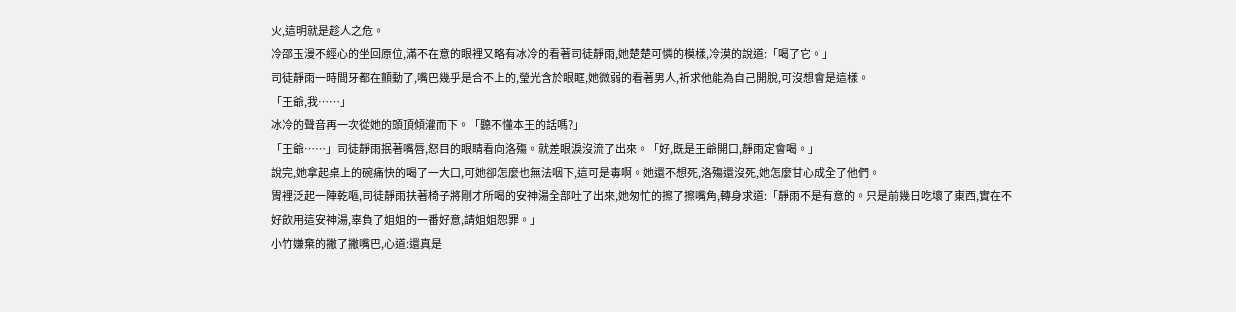火,這明就是趁人之危。
冷邵玉漫不經心的坐回原位,滿不在意的眼裡又略有冰冷的看著司徒靜雨,她楚楚可憐的模樣,冷漠的說道:「喝了它。」
司徒靜雨一時間牙都在顫動了,嘴巴幾乎是合不上的,瑩光含於眼眶,她微弱的看著男人,祈求他能為自己開脫,可沒想會是這樣。
「王爺,我……」
冰冷的聲音再一次從她的頭頂傾灌而下。「聽不懂本王的話嗎?」
「王爺……」司徒靜雨抿著嘴唇,怒目的眼睛看向洛殤。就差眼淚沒流了出來。「好,既是王爺開口,靜雨定會喝。」
說完,她拿起桌上的碗痛快的喝了一大口,可她卻怎麼也無法咽下,這可是毒啊。她還不想死,洛殤還沒死,她怎麼甘心成全了他們。
胃裡泛起一陣乾嘔,司徒靜雨扶著椅子將剛才所喝的安神湯全部吐了出來,她匆忙的擦了擦嘴角,轉身求道:「靜雨不是有意的。只是前幾日吃壞了東西,實在不好飲用這安神湯,辜負了姐姐的一番好意,請姐姐恕罪。」
小竹嫌棄的撇了撇嘴巴,心道:還真是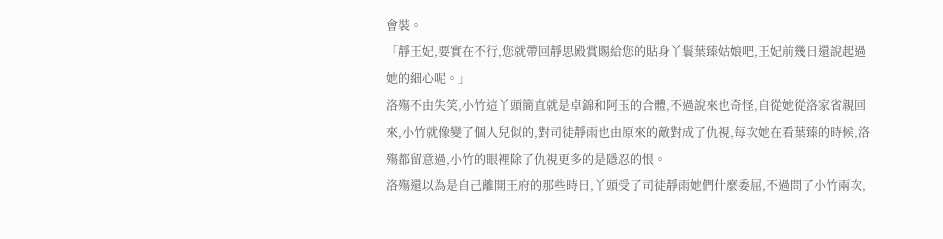會裝。
「靜王妃,要實在不行,您就帶回靜思殿賞賜給您的貼身丫鬟葉臻姑娘吧,王妃前幾日還說起過她的細心呢。」
洛殤不由失笑,小竹這丫頭簡直就是卓錦和阿玉的合體,不過說來也奇怪,自從她從洛家省親回來,小竹就像變了個人兒似的,對司徒靜雨也由原來的敵對成了仇視,每次她在看葉臻的時候,洛殤都留意過,小竹的眼裡除了仇視更多的是隱忍的恨。
洛殤還以為是自己離開王府的那些時日,丫頭受了司徒靜雨她們什麼委屈,不過問了小竹兩次,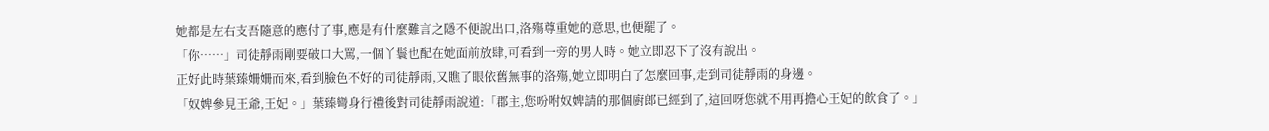她都是左右支吾隨意的應付了事,應是有什麼難言之隱不便說出口,洛殤尊重她的意思,也便罷了。
「你……」司徒靜雨剛要破口大罵,一個丫鬟也配在她面前放肆,可看到一旁的男人時。她立即忍下了沒有說出。
正好此時葉臻姍姍而來,看到臉色不好的司徒靜雨,又瞧了眼依舊無事的洛殤,她立即明白了怎麼回事,走到司徒靜雨的身邊。
「奴婢參見王爺,王妃。」葉臻彎身行禮後對司徒靜雨說道:「郡主,您吩咐奴婢請的那個廚郎已經到了,這回呀您就不用再擔心王妃的飲食了。」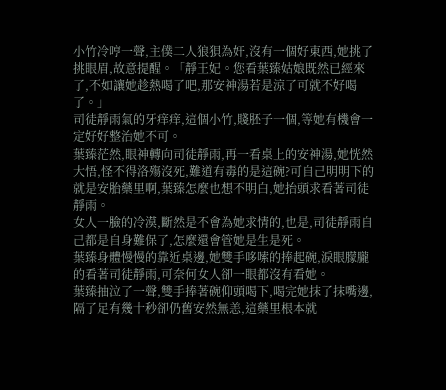小竹冷哼一聲,主僕二人狼狽為奸,沒有一個好東西,她挑了挑眼眉,故意提醒。「靜王妃。您看葉臻姑娘既然已經來了,不如讓她趁熱喝了吧,那安神湯若是涼了可就不好喝了。」
司徒靜雨氣的牙痒痒,這個小竹,賤胚子一個,等她有機會一定好好整治她不可。
葉臻茫然,眼神轉向司徒靜雨,再一看桌上的安神湯,她恍然大悟,怪不得洛殤沒死,難道有毒的是這碗?可自己明明下的就是安胎藥里啊,葉臻怎麼也想不明白,她抬頭求看著司徒靜雨。
女人一臉的冷漠,斷然是不會為她求情的,也是,司徒靜雨自己都是自身難保了,怎麼還會管她是生是死。
葉臻身體慢慢的靠近桌邊,她雙手哆嗦的捧起碗,淚眼朦朧的看著司徒靜雨,可奈何女人卻一眼都沒有看她。
葉臻抽泣了一聲,雙手捧著碗仰頭喝下,喝完她抹了抹嘴邊,隔了足有幾十秒卻仍舊安然無恙,這藥里根本就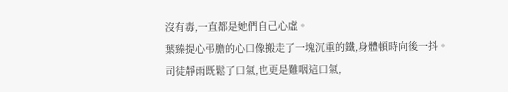沒有毒,一直都是她們自己心虛。
葉臻提心弔膽的心口像搬走了一塊沉重的鐵,身體頓時向後一抖。
司徒靜雨既鬆了口氣,也更是難咽這口氣,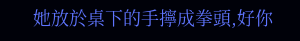她放於桌下的手擰成拳頭,好你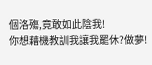個洛殤,竟敢如此陰我!
你想藉機教訓我讓我罷休?做夢!